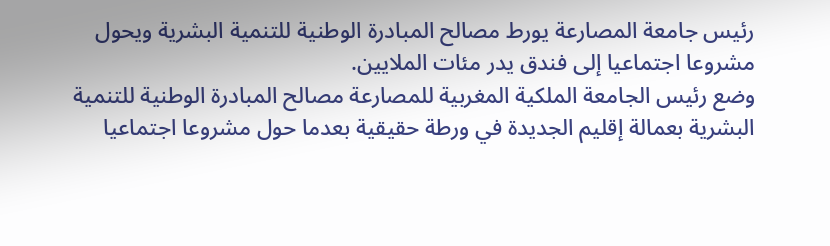رئيس جامعة المصارعة يورط مصالح المبادرة الوطنية للتنمية البشرية ويحول مشروعا اجتماعيا إلى فندق يدر مئات الملايين.
وضع رئيس الجامعة الملكية المغربية للمصارعة مصالح المبادرة الوطنية للتنمية البشرية بعمالة إقليم الجديدة في ورطة حقيقية بعدما حول مشروعا اجتماعيا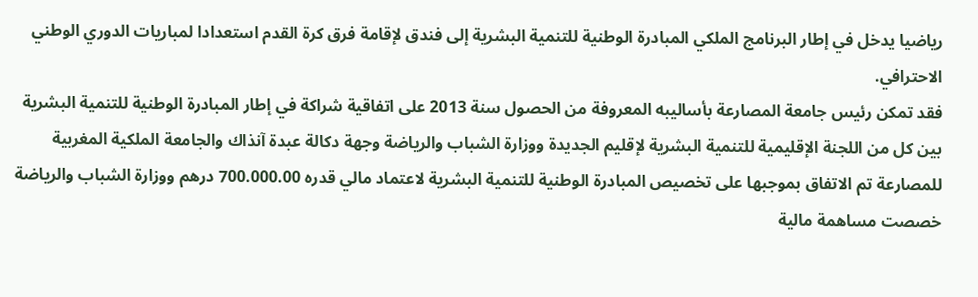رياضيا يدخل في إطار البرنامج الملكي المبادرة الوطنية للتنمية البشرية إلى فندق لإقامة فرق كرة القدم استعدادا لمباريات الدوري الوطني الاحترافي.
فقد تمكن رئيس جامعة المصارعة بأساليبه المعروفة من الحصول سنة 2013 على اتفاقية شراكة في إطار المبادرة الوطنية للتنمية البشرية بين كل من اللجنة الإقليمية للتنمية البشرية لإقليم الجديدة ووزارة الشباب والرياضة وجهة دكالة عبدة آنذاك والجامعة الملكية المغربية للمصارعة تم الاتفاق بموجبها على تخصيص المبادرة الوطنية للتنمية البشرية لاعتماد مالي قدره 700.000.00 درهم ووزارة الشباب والرياضة خصصت مساهمة مالية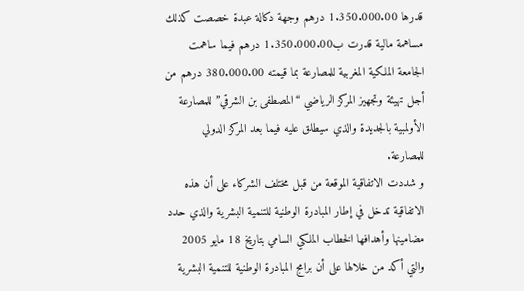قدرها 1.350.000.00 درهم وجهة دكالة عبدة خصصت كذلك مساهمة مالية قدرت ب1.350.000.00 درهم فيما ساهمت الجامعة الملكية المغربية للمصارعة بما قيمته 380.000.00 درهم من أجل تهيئة وتجهيز المركز الرياضي “المصطفى بن الشرقي” للمصارعة الأولمبية بالجديدة والذي سيطلق عليه فيما بعد المركز الدولي للمصارعة.
و شددت الاتفاقية الموقعة من قبل مختلف الشركاء على أن هذه الاتفاقية تدخل في إطار المبادرة الوطنية للتنمية البشرية والذي حدد مضامينها وأهدافها الخطاب الملكي السامي بتاريخ 18 مايو 2005 والتي أكد من خلالها على أن برامج المبادرة الوطنية للتنمية البشرية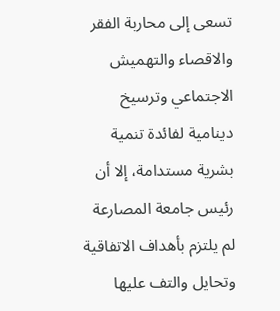تسعى إلى محاربة الفقر والاقصاء والتهميش الاجتماعي وترسيخ دينامية لفائدة تنمية بشرية مستدامة، إلا أن رئيس جامعة المصارعة لم يلتزم بأهداف الاتفاقية وتحايل والتف عليها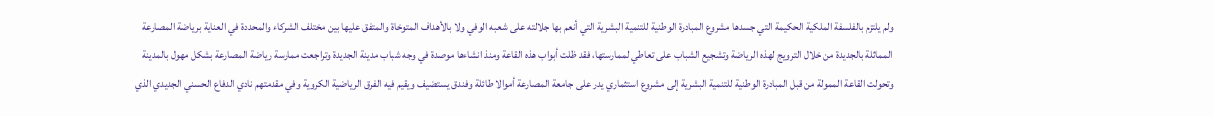ولم يلتزم بالفلسفة الملكية الحكيمة التي جسدها مشروع المبادرة الوطنية للتنمية البشرية التي أنعم بها جلالته على شعبه الوفي ولا بالأهداف المتوخاة والمتفق عليها بين مختلف الشركاء والمحددة في العناية برياضة المصارعة المماثلة بالجديدة من خلال الترويج لهذه الرياضة وتشجيع الشباب على تعاطي لممارستها، فقد ظلت أبواب هذه القاعة ومنذ انشاءها موصدة في وجه شباب مدينة الجديدة وتراجعت ممارسة رياضة المصارعة بشكل مهول بالمدينة وتحولت القاعة الممولة من قبل المبادرة الوطنية للتنمية البشرية إلى مشروع استثماري يدر على جامعة المصارعة أموالا طائلة وفندق يستضيف ويقيم فيه الفرق الرياضية الكروية وفي مقدمتهم نادي الدفاع الحسني الجديدي الذي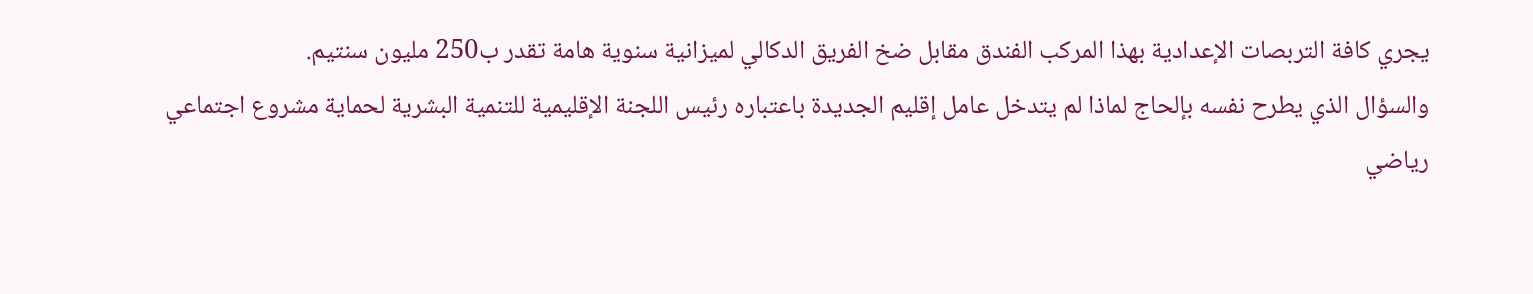يجري كافة التربصات الإعدادية بهذا المركب الفندق مقابل ضخ الفريق الدكالي لميزانية سنوية هامة تقدر ب250 مليون سنتيم.
والسؤال الذي يطرح نفسه بإلحاج لماذا لم يتدخل عامل إقليم الجديدة باعتباره رئيس اللجنة الإقليمية للتنمية البشرية لحماية مشروع اجتماعي رياضي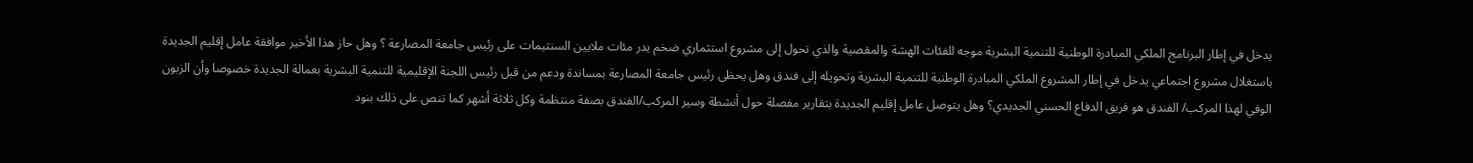يدخل في إطار البرنامج الملكي المبادرة الوطنية للتنمية البشرية موجه للفئات الهشة والمقصية والذي تحول إلى مشروع استثماري ضخم يدر مئات ملايين السنتيمات على رئيس جامعة المصارعة ؟ وهل حاز هذا الأخير موافقة عامل إقليم الجديدة باستغلال مشروع اجتماعي يدخل في إطار المشروع الملكي المبادرة الوطنية للتنمية البشرية وتحويله إلى فندق وهل يحظى رئيس جامعة المصارعة بمساندة ودعم من قبل رئيس اللجنة الإقليمية للتنمية البشرية بعمالة الجديدة خصوصا وأن الزبون الوفي لهذا المركب/ الفندق هو فريق الدفاع الحسني الجديدي؟ وهل يتوصل عامل إقليم الجديدة بتقارير مفصلة حول أنشطة وسير المركب/الفندق بصفة منتظمة وكل ثلاثة أشهر كما تنص على ذلك بنود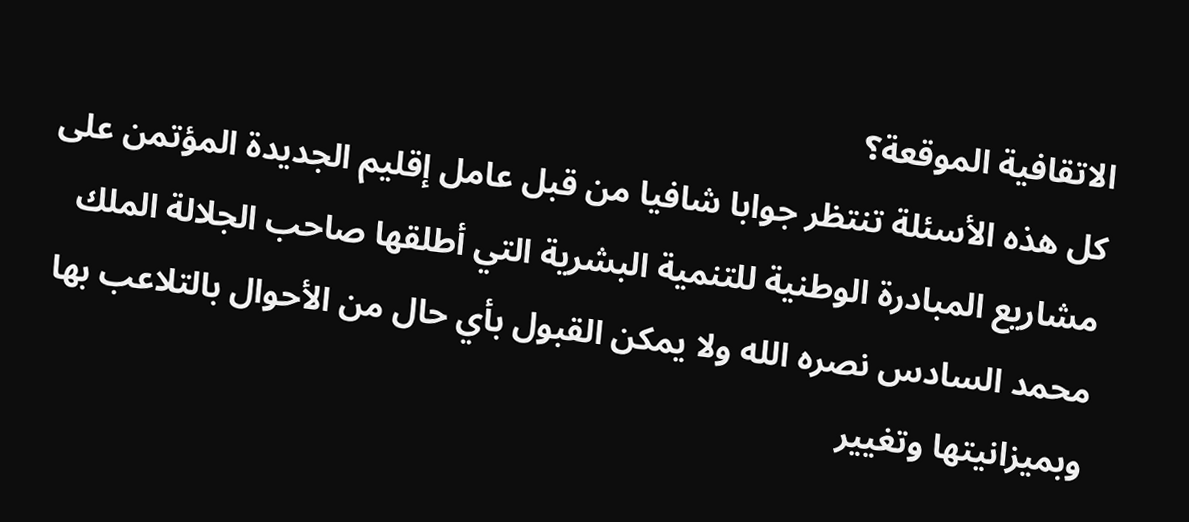الاتقافية الموقعة؟
كل هذه الأسئلة تنتظر جوابا شافيا من قبل عامل إقليم الجديدة المؤتمن على مشاريع المبادرة الوطنية للتنمية البشرية التي أطلقها صاحب الجلالة الملك محمد السادس نصره الله ولا يمكن القبول بأي حال من الأحوال بالتلاعب بها وبميزانيتها وتغيير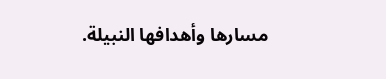مسارها وأهدافها النبيلة.